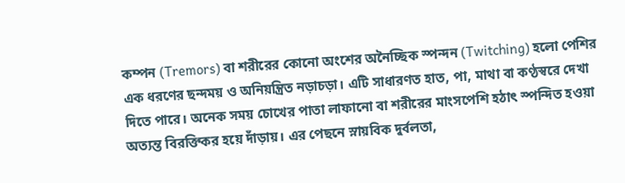কম্পন (Tremors) বা শরীরের কোনো অংশের অনৈচ্ছিক স্পন্দন (Twitching) হলো পেশির এক ধরণের ছন্দময় ও অনিয়ন্ত্রিত নড়াচড়া। এটি সাধারণত হাত, পা, মাথা বা কণ্ঠস্বরে দেখা দিতে পারে। অনেক সময় চোখের পাতা লাফানো বা শরীরের মাংসপেশি হঠাৎ স্পন্দিত হওয়া অত্যন্ত বিরক্তিকর হয়ে দাঁড়ায়। এর পেছনে স্নায়বিক দুর্বলতা,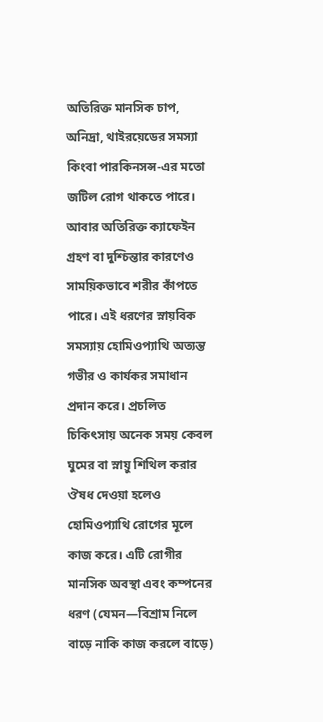অতিরিক্ত মানসিক চাপ, অনিদ্রা, থাইরয়েডের সমস্যা কিংবা পারকিনসন্স-এর মতো জটিল রোগ থাকতে পারে। আবার অতিরিক্ত ক্যাফেইন গ্রহণ বা দুশ্চিন্তার কারণেও সাময়িকভাবে শরীর কাঁপতে পারে। এই ধরণের স্নায়বিক সমস্যায় হোমিওপ্যাথি অত্যন্ত গভীর ও কার্যকর সমাধান প্রদান করে। প্রচলিত চিকিৎসায় অনেক সময় কেবল ঘুমের বা স্নায়ু শিথিল করার ঔষধ দেওয়া হলেও হোমিওপ্যাথি রোগের মূলে কাজ করে। এটি রোগীর মানসিক অবস্থা এবং কম্পনের ধরণ (যেমন—বিশ্রাম নিলে বাড়ে নাকি কাজ করলে বাড়ে)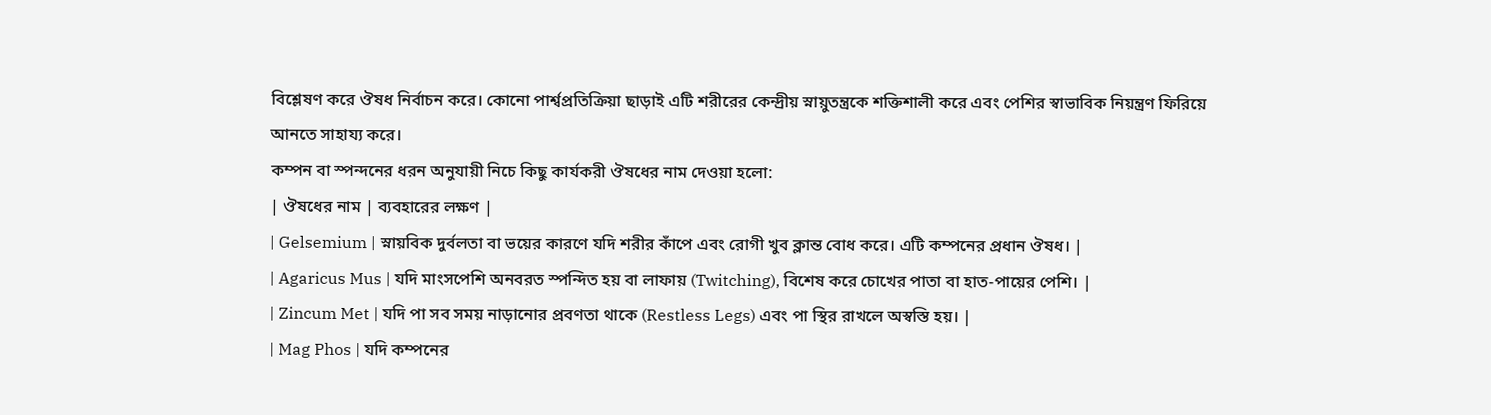বিশ্লেষণ করে ঔষধ নির্বাচন করে। কোনো পার্শ্বপ্রতিক্রিয়া ছাড়াই এটি শরীরের কেন্দ্রীয় স্নায়ুতন্ত্রকে শক্তিশালী করে এবং পেশির স্বাভাবিক নিয়ন্ত্রণ ফিরিয়ে আনতে সাহায্য করে।
কম্পন বা স্পন্দনের ধরন অনুযায়ী নিচে কিছু কার্যকরী ঔষধের নাম দেওয়া হলো:
| ঔষধের নাম | ব্যবহারের লক্ষণ |
| Gelsemium | স্নায়বিক দুর্বলতা বা ভয়ের কারণে যদি শরীর কাঁপে এবং রোগী খুব ক্লান্ত বোধ করে। এটি কম্পনের প্রধান ঔষধ। |
| Agaricus Mus | যদি মাংসপেশি অনবরত স্পন্দিত হয় বা লাফায় (Twitching), বিশেষ করে চোখের পাতা বা হাত-পায়ের পেশি। |
| Zincum Met | যদি পা সব সময় নাড়ানোর প্রবণতা থাকে (Restless Legs) এবং পা স্থির রাখলে অস্বস্তি হয়। |
| Mag Phos | যদি কম্পনের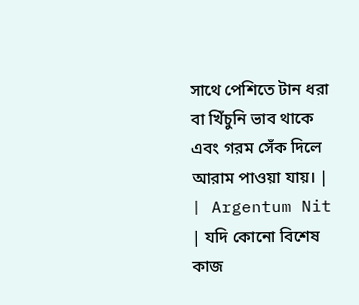সাথে পেশিতে টান ধরা বা খিঁচুনি ভাব থাকে এবং গরম সেঁক দিলে আরাম পাওয়া যায়। |
| Argentum Nit | যদি কোনো বিশেষ কাজ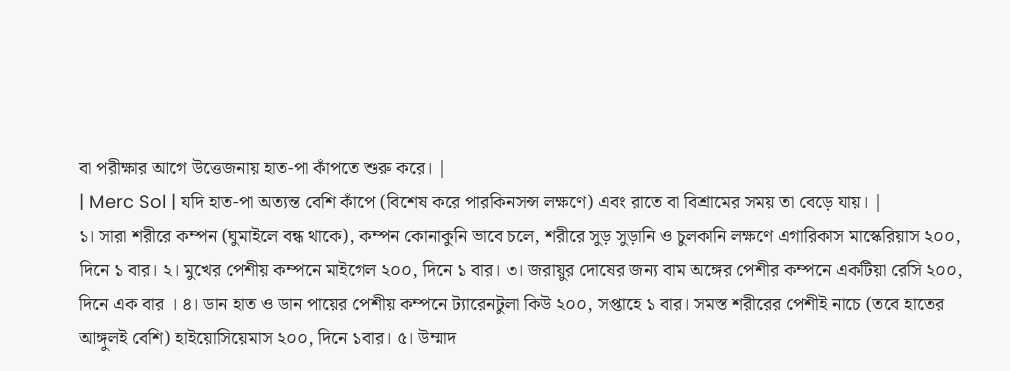বা পরীক্ষার আগে উত্তেজনায় হাত-পা কাঁপতে শুরু করে। |
| Merc Sol | যদি হাত-পা অত্যন্ত বেশি কাঁপে (বিশেষ করে পারকিনসন্স লক্ষণে) এবং রাতে বা বিশ্রামের সময় তা বেড়ে যায়। |
১। সারা শরীরে কম্পন (ঘুমাইলে বন্ধ থাকে), কম্পন কোনাকুনি ভাবে চলে, শরীরে সুড় সুড়ানি ও চুলকানি লক্ষণে এগারিকাস মাস্কেরিয়াস ২০০, দিনে ১ বার। ২। মুখের পেশীয় কম্পনে মাইগেল ২০০, দিনে ১ বার। ৩। জরায়ুর দোষের জন্য বাম অঙ্গের পেশীর কম্পনে একটিয়া রেসি ২০০, দিনে এক বার । ৪। ডান হাত ও ডান পায়ের পেশীয় কম্পনে ট্যারেনটুলা কিউ ২০০, সপ্তাহে ১ বার। সমস্ত শরীরের পেশীই নাচে (তবে হাতের আঙ্গুলই বেশি) হাইয়োসিয়েমাস ২০০, দিনে ১বার। ৫। উম্মাদ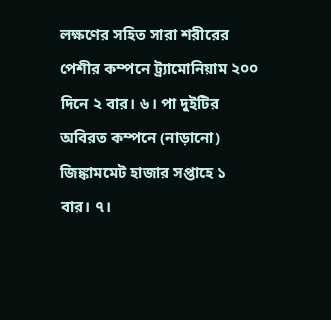লক্ষণের সহিত সারা শরীরের পেশীর কম্পনে ট্র্যামোনিয়াম ২০০ দিনে ২ বার। ৬। পা দুইটির অবিরত কম্পনে (নাড়ানো) জিঙ্কামমেট হাজার সপ্তাহে ১ বার। ৭।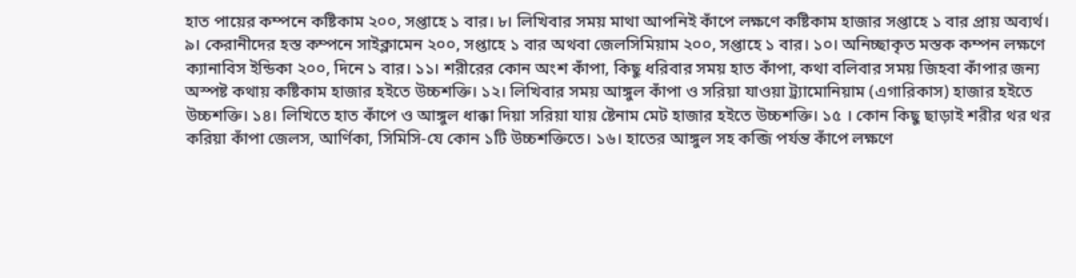হাত পায়ের কম্পনে কষ্টিকাম ২০০, সপ্তাহে ১ বার। ৮। লিখিবার সময় মাথা আপনিই কাঁপে লক্ষণে কষ্টিকাম হাজার সপ্তাহে ১ বার প্রায় অব্যর্থ। ৯। কেরানীদের হস্ত কম্পনে সাইক্লামেন ২০০, সপ্তাহে ১ বার অথবা জেলসিমিয়াম ২০০, সপ্তাহে ১ বার। ১০। অনিচ্ছাকৃত মস্তক কম্পন লক্ষণে ক্যানাবিস ইন্ডিকা ২০০, দিনে ১ বার। ১১। শরীরের কোন অংশ কাঁপা, কিছু ধরিবার সময় হাত কাঁপা, কথা বলিবার সময় জিহবা কাঁপার জন্য অস্পষ্ট কথায় কষ্টিকাম হাজার হইতে উচ্চশক্তি। ১২। লিখিবার সময় আঙ্গুল কাঁপা ও সরিয়া যাওয়া ট্র্যামোনিয়াম (এগারিকাস) হাজার হইতে উচ্চশক্তি। ১৪। লিখিতে হাত কাঁপে ও আঙ্গুল ধাক্কা দিয়া সরিয়া যায় ষ্টেনাম মেট হাজার হইতে উচ্চশক্তি। ১৫ । কোন কিছু ছাড়াই শরীর থর থর করিয়া কাঁপা জেলস, আর্ণিকা, সিমিসি-যে কোন ১টি উচ্চশক্তিতে। ১৬। হাতের আঙ্গুল সহ কব্জি পর্যন্ত কাঁপে লক্ষণে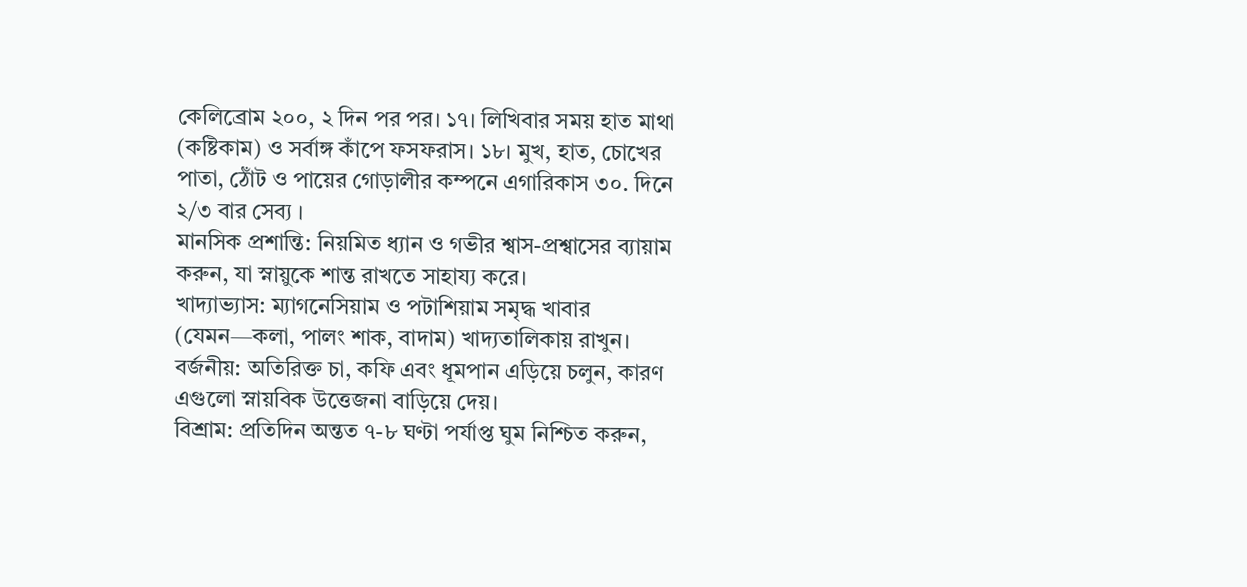কেলিব্রোম ২০০, ২ দিন পর পর। ১৭। লিখিবার সময় হাত মাথা (কষ্টিকাম) ও সর্বাঙ্গ কাঁপে ফসফরাস। ১৮। মুখ, হাত, চোখের পাতা, ঠোঁট ও পায়ের গোড়ালীর কম্পনে এগারিকাস ৩০. দিনে ২/৩ বার সেব্য ।
মানসিক প্রশান্তি: নিয়মিত ধ্যান ও গভীর শ্বাস-প্রশ্বাসের ব্যায়াম করুন, যা স্নায়ুকে শান্ত রাখতে সাহায্য করে।
খাদ্যাভ্যাস: ম্যাগনেসিয়াম ও পটাশিয়াম সমৃদ্ধ খাবার (যেমন—কলা, পালং শাক, বাদাম) খাদ্যতালিকায় রাখুন।
বর্জনীয়: অতিরিক্ত চা, কফি এবং ধূমপান এড়িয়ে চলুন, কারণ এগুলো স্নায়বিক উত্তেজনা বাড়িয়ে দেয়।
বিশ্রাম: প্রতিদিন অন্তত ৭-৮ ঘণ্টা পর্যাপ্ত ঘুম নিশ্চিত করুন,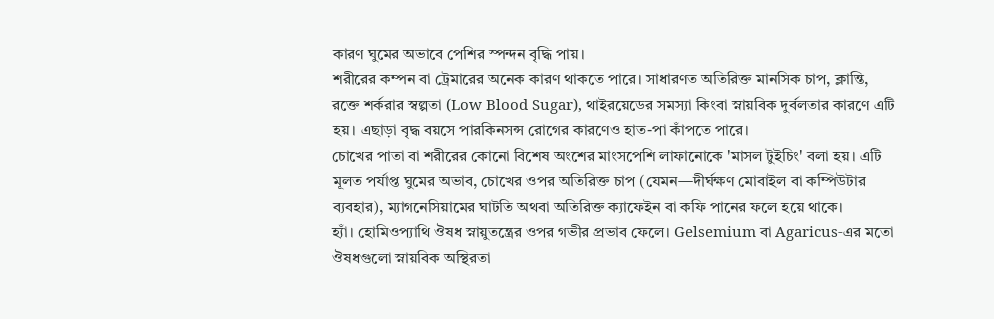কারণ ঘুমের অভাবে পেশির স্পন্দন বৃদ্ধি পায়।
শরীরের কম্পন বা ট্রেমারের অনেক কারণ থাকতে পারে। সাধারণত অতিরিক্ত মানসিক চাপ, ক্লান্তি, রক্তে শর্করার স্বল্পতা (Low Blood Sugar), থাইরয়েডের সমস্যা কিংবা স্নায়বিক দুর্বলতার কারণে এটি হয়। এছাড়া বৃদ্ধ বয়সে পারকিনসন্স রোগের কারণেও হাত-পা কাঁপতে পারে।
চোখের পাতা বা শরীরের কোনো বিশেষ অংশের মাংসপেশি লাফানোকে 'মাসল টুইচিং' বলা হয়। এটি মূলত পর্যাপ্ত ঘুমের অভাব, চোখের ওপর অতিরিক্ত চাপ (যেমন—দীর্ঘক্ষণ মোবাইল বা কম্পিউটার ব্যবহার), ম্যাগনেসিয়ামের ঘাটতি অথবা অতিরিক্ত ক্যাফেইন বা কফি পানের ফলে হয়ে থাকে।
হ্যাঁ। হোমিওপ্যাথি ঔষধ স্নায়ুতন্ত্রের ওপর গভীর প্রভাব ফেলে। Gelsemium বা Agaricus-এর মতো ঔষধগুলো স্নায়বিক অস্থিরতা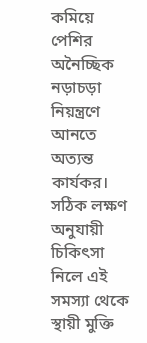কমিয়ে পেশির অনৈচ্ছিক নড়াচড়া নিয়ন্ত্রণে আনতে অত্যন্ত কার্যকর। সঠিক লক্ষণ অনুযায়ী চিকিৎসা নিলে এই সমস্যা থেকে স্থায়ী মুক্তি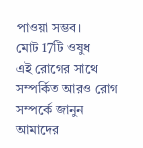পাওয়া সম্ভব।
মোট 17টি ওষুধ
এই রোগের সাথে সম্পর্কিত আরও রোগ সম্পর্কে জানুন
আমাদের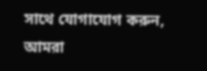সাথে যোগাযোগ করুন, আমরা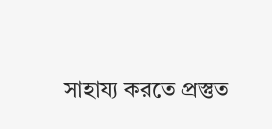সাহায্য করতে প্রস্তুত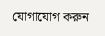যোগাযোগ করুন